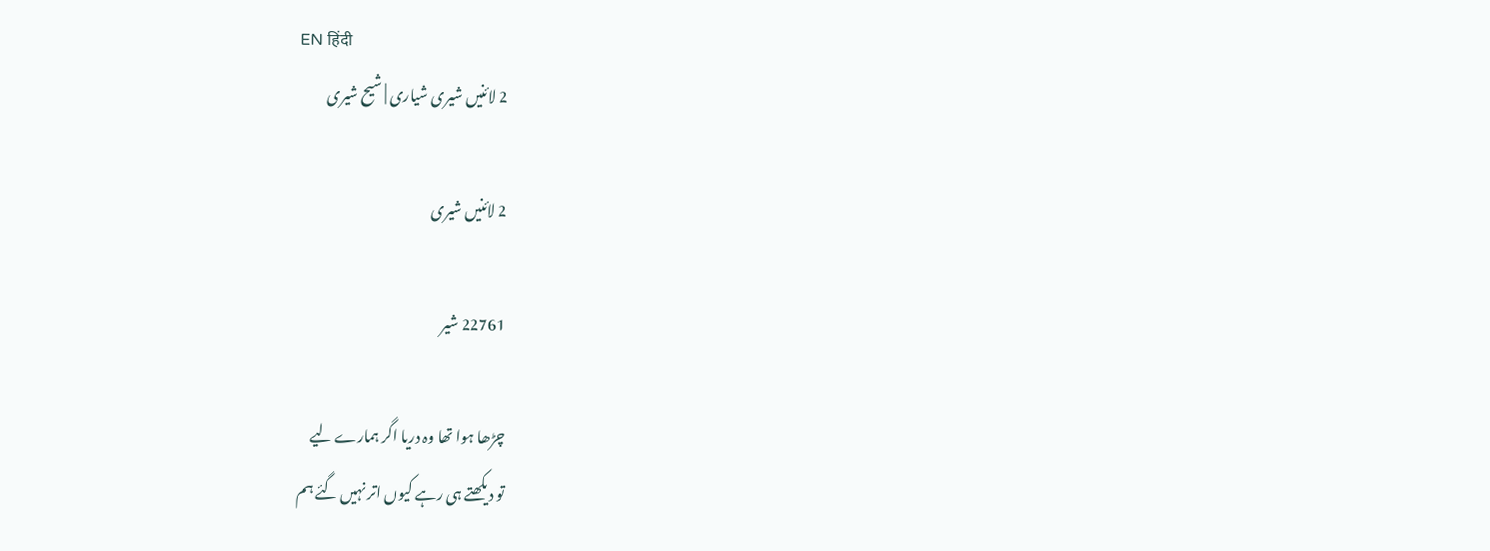EN हिंदी
2 لائنیں شیری شیاری | شیح شیری

2 لائنیں شیری

22761 شیر

چڑھا ہوا تھا وہ دریا اگر ہمارے لیے
تو دیکھتے ہی رہے کیوں اتر نہیں گئے ہم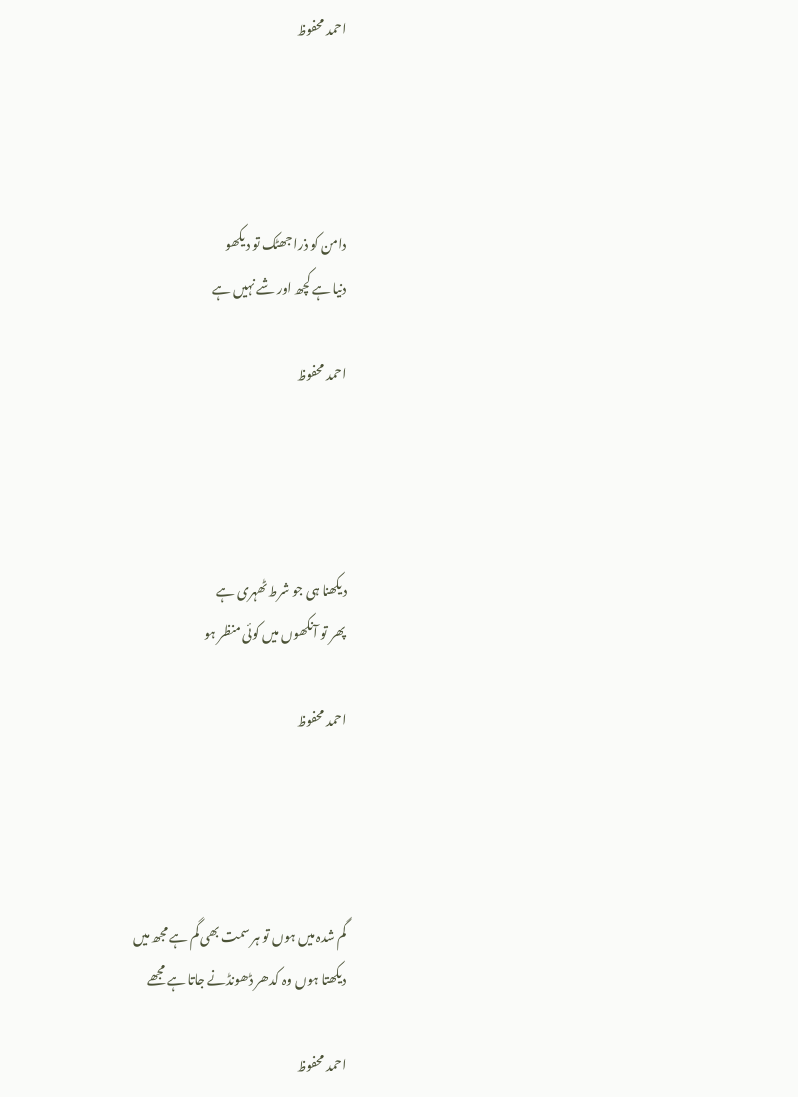احمد محفوظ




دامن کو ذرا جھٹک تو دیکھو
دنیا ہے کچھ اور شے نہیں ہے

احمد محفوظ




دیکھنا ہی جو شرط ٹھہری ہے
پھر تو آنکھوں میں کوئی منظر ہو

احمد محفوظ




گم شدہ میں ہوں تو ہر سمت بھی گم ہے مجھ میں
دیکھتا ہوں وہ کدھر ڈھونڈنے جاتا ہے مجھے

احمد محفوظ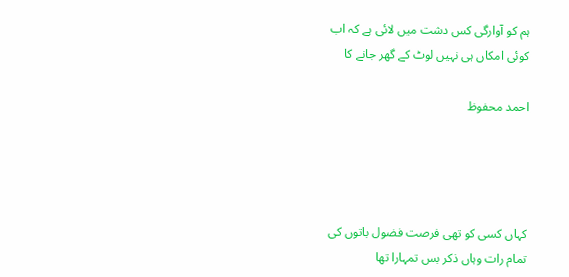ہم کو آوارگی کس دشت میں لائی ہے کہ اب
کوئی امکاں ہی نہیں لوٹ کے گھر جانے کا

احمد محفوظ




کہاں کسی کو تھی فرصت فضول باتوں کی
تمام رات وہاں ذکر بس تمہارا تھا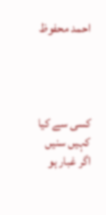احمد محفوظ




کسی سے کیا کہیں سنیں اگر غبار ہو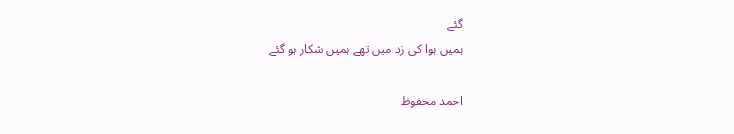گئے
ہمیں ہوا کی زد میں تھے ہمیں شکار ہو گئے

احمد محفوظ